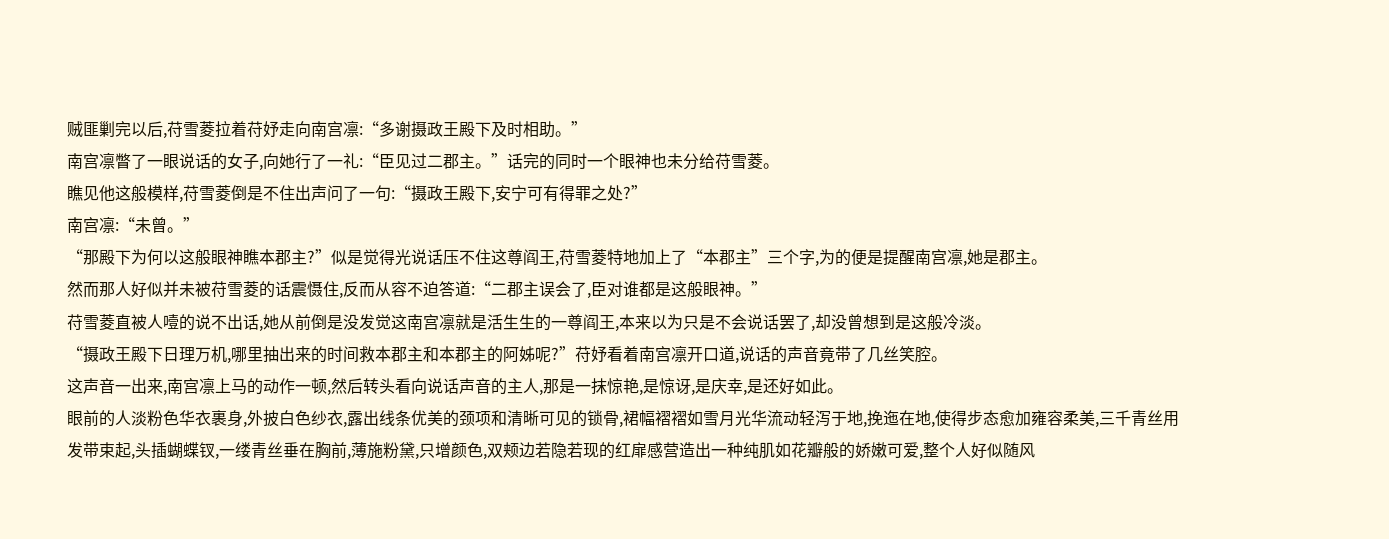贼匪剿完以后,苻雪菱拉着苻妤走向南宫凛:“多谢摄政王殿下及时相助。”
南宫凛瞥了一眼说话的女子,向她行了一礼:“臣见过二郡主。”话完的同时一个眼神也未分给苻雪菱。
瞧见他这般模样,苻雪菱倒是不住出声问了一句:“摄政王殿下,安宁可有得罪之处?”
南宫凛:“未曾。”
“那殿下为何以这般眼神瞧本郡主?”似是觉得光说话压不住这尊阎王,苻雪菱特地加上了“本郡主”三个字,为的便是提醒南宫凛,她是郡主。
然而那人好似并未被苻雪菱的话震慑住,反而从容不迫答道:“二郡主误会了,臣对谁都是这般眼神。”
苻雪菱直被人噎的说不出话,她从前倒是没发觉这南宫凛就是活生生的一尊阎王,本来以为只是不会说话罢了,却没曾想到是这般冷淡。
“摄政王殿下日理万机,哪里抽出来的时间救本郡主和本郡主的阿姊呢?”苻妤看着南宫凛开口道,说话的声音竟带了几丝笑腔。
这声音一出来,南宫凛上马的动作一顿,然后转头看向说话声音的主人,那是一抹惊艳,是惊讶,是庆幸,是还好如此。
眼前的人淡粉色华衣裹身,外披白色纱衣,露出线条优美的颈项和清晰可见的锁骨,裙幅褶褶如雪月光华流动轻泻于地,挽迤在地,使得步态愈加雍容柔美,三千青丝用发带束起,头插蝴蝶钗,一缕青丝垂在胸前,薄施粉黛,只增颜色,双颊边若隐若现的红扉感营造出一种纯肌如花瓣般的娇嫩可爱,整个人好似随风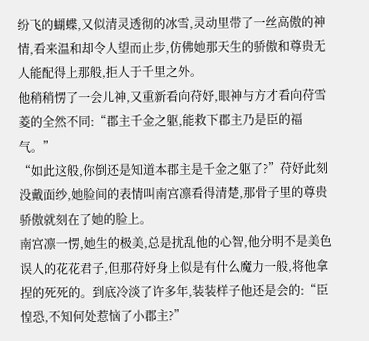纷飞的蝴蝶,又似清灵透彻的冰雪,灵动里带了一丝高傲的神情,看来温和却令人望而止步,仿佛她那天生的骄傲和尊贵无人能配得上那般,拒人于千里之外。
他稍稍愣了一会儿神,又重新看向苻妤,眼神与方才看向苻雪菱的全然不同:“郡主千金之躯,能救下郡主乃是臣的福气。”
“如此这般,你倒还是知道本郡主是千金之躯了?”苻妤此刻没戴面纱,她脸间的表情叫南宫凛看得清楚,那骨子里的尊贵骄傲就刻在了她的脸上。
南宫凛一愣,她生的极美,总是扰乱他的心智,他分明不是美色误人的花花君子,但那苻妤身上似是有什么魔力一般,将他拿捏的死死的。到底冷淡了许多年,装装样子他还是会的:“臣惶恐,不知何处惹恼了小郡主?”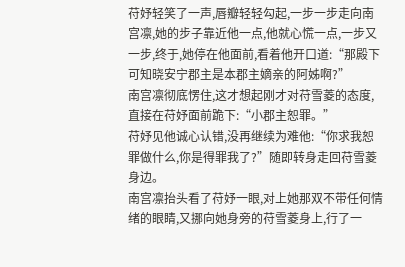苻妤轻笑了一声,唇瓣轻轻勾起,一步一步走向南宫凛,她的步子靠近他一点,他就心慌一点,一步又一步,终于,她停在他面前,看着他开口道:“那殿下可知晓安宁郡主是本郡主嫡亲的阿姊啊?”
南宫凛彻底愣住,这才想起刚才对苻雪菱的态度,直接在苻妤面前跪下:“小郡主恕罪。”
苻妤见他诚心认错,没再继续为难他:“你求我恕罪做什么,你是得罪我了?”随即转身走回苻雪菱身边。
南宫凛抬头看了苻妤一眼,对上她那双不带任何情绪的眼睛,又挪向她身旁的苻雪菱身上,行了一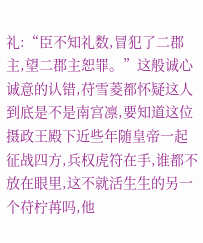礼:“臣不知礼数,冒犯了二郡主,望二郡主恕罪。”这般诚心诚意的认错,苻雪菱都怀疑这人到底是不是南宫凛,要知道这位摄政王殿下近些年随皇帝一起征战四方,兵权虎符在手,谁都不放在眼里,这不就活生生的另一个苻柠苒吗,他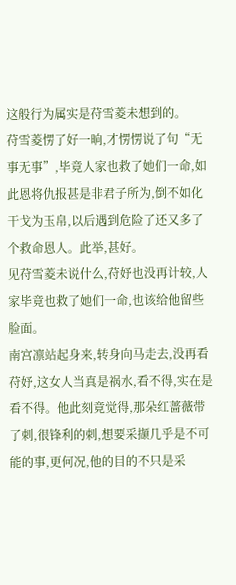这般行为属实是苻雪菱未想到的。
苻雪菱愣了好一晌,才愣愣说了句“无事无事”,毕竟人家也救了她们一命,如此恩将仇报甚是非君子所为,倒不如化干戈为玉帛,以后遇到危险了还又多了个救命恩人。此举,甚好。
见苻雪菱未说什么,苻妤也没再计较,人家毕竟也救了她们一命,也该给他留些脸面。
南宫凛站起身来,转身向马走去,没再看苻妤,这女人当真是祸水,看不得,实在是看不得。他此刻竟觉得,那朵红蔷薇带了刺,很锋利的刺,想要采撷几乎是不可能的事,更何况,他的目的不只是采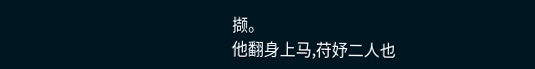撷。
他翻身上马,苻妤二人也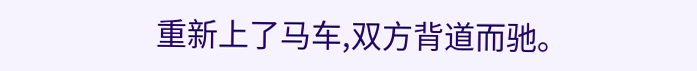重新上了马车,双方背道而驰。